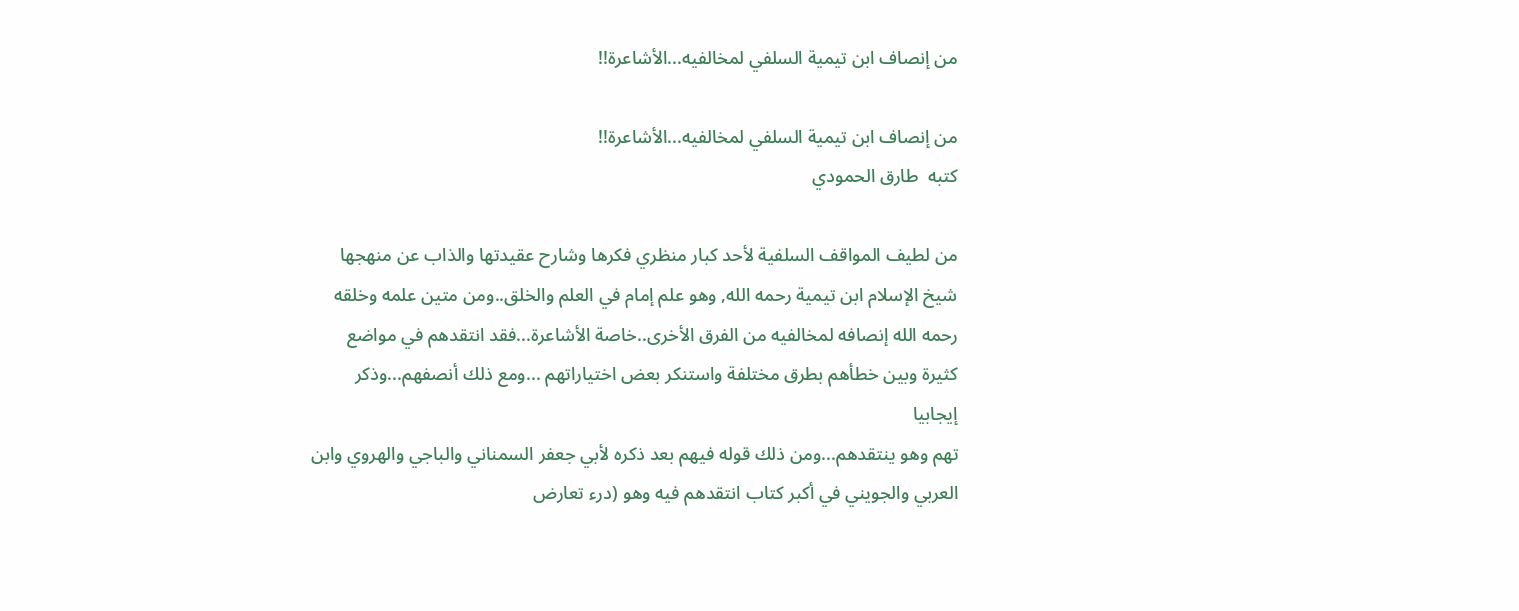من إنصاف ابن تيمية السلفي لمخالفيه...الأشاعرة!!

من إنصاف ابن تيمية السلفي لمخالفيه...الأشاعرة!!
كتبه  طارق الحمودي

من لطيف المواقف السلفية لأحد كبار منظري فكرها وشارح عقيدتها والذاب عن منهجها شيخ الإسلام ابن تيمية رحمه الله, وهو علم إمام في العلم والخلق..ومن متين علمه وخلقه رحمه الله إنصافه لمخالفيه من الفرق الأخرى..خاصة الأشاعرة...فقد انتقدهم في مواضع كثيرة وبين خطأهم بطرق مختلفة واستنكر بعض اختياراتهم ...ومع ذلك أنصفهم...وذكر إيجابيا
تهم وهو ينتقدهم...ومن ذلك قوله فيهم بعد ذكره لأبي جعفر السمناني والباجي والهروي وابن العربي والجويني في أكبر كتاب انتقدهم فيه وهو (درء تعارض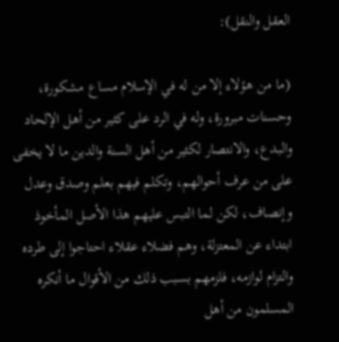العقل والنقل):

(ما من هؤلاء إلا من له في الإسلام مساع مشكورة، وحسنات مبرورة، وله في الرد على كثير من أهل الإلحاد والبدع، والانتصار لكثير من أهل السنة والدين ما لا يخفى على من عرف أحوالهم، وتكلم فيهم بعلم وصدق وعدل وإنصاف، لكن لما التبس عليهم هذا الأصل المأخوذ ابتداء عن المعتزلة، وهم فضلاء عقلاء احتاجوا إلى طرده والتزام لوازمه، فلزمهم بسبب ذلك من الأقوال ما أنكره المسلمون من أهل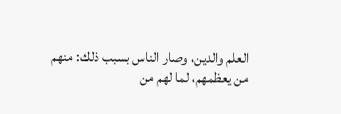العلم والدين، وصار الناس بسبب ذلك: منهم من يعظمهم، لما لهم من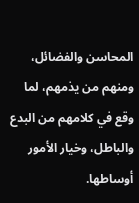المحاسن والفضائل، ومنهم من يذمهم، لما وقع في كلامهم من البدع والباطل، وخيار الأمور أوساطها.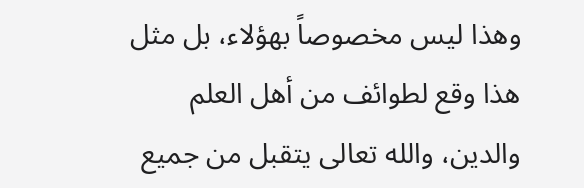وهذا ليس مخصوصاً بهؤلاء، بل مثل هذا وقع لطوائف من أهل العلم والدين، والله تعالى يتقبل من جميع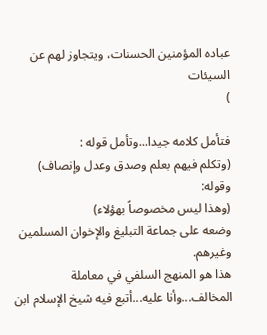عباده المؤمنين الحسنات، ويتجاوز لهم عن السيئات
)

فتأمل كلامه جيدا...وتأمل قوله :
(وتكلم فيهم بعلم وصدق وعدل وإنصاف)
وقوله:
(وهذا ليس مخصوصاً بهؤلاء)
وضعه على جماعة التبليغ والإخوان المسلمين وغيرهم.
هذا هو المنهج السلفي في معاملة المخالف...وأنا عليه...أتبع فيه شيخ الإسلام ابن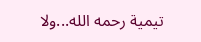تيمية رحمه الله...ولا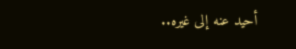أحيد عنه إلى غيره..